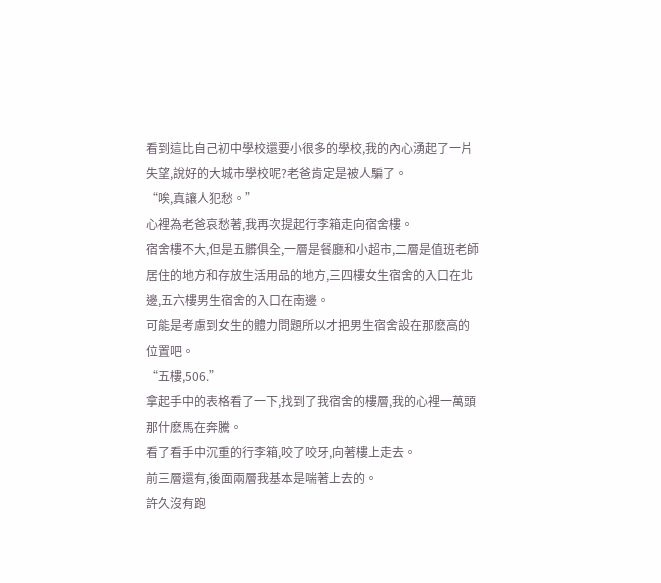看到這比自己初中學校還要小很多的學校,我的內心湧起了一片失望,說好的大城市學校呢?老爸肯定是被人騙了。
“唉,真讓人犯愁。”
心裡為老爸哀愁著,我再次提起行李箱走向宿舍樓。
宿舍樓不大,但是五髒俱全,一層是餐廳和小超市,二層是值班老師居住的地方和存放生活用品的地方,三四樓女生宿舍的入口在北邊,五六樓男生宿舍的入口在南邊。
可能是考慮到女生的體力問題所以才把男生宿舍設在那麽高的位置吧。
“五樓,506.”
拿起手中的表格看了一下,找到了我宿舍的樓層,我的心裡一萬頭那什麽馬在奔騰。
看了看手中沉重的行李箱,咬了咬牙,向著樓上走去。
前三層還有,後面兩層我基本是喘著上去的。
許久沒有跑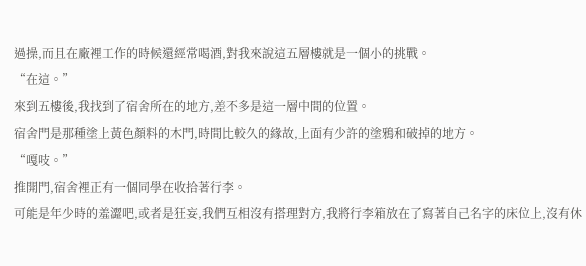過操,而且在廠裡工作的時候還經常喝酒,對我來說這五層樓就是一個小的挑戰。
“在這。”
來到五樓後,我找到了宿舍所在的地方,差不多是這一層中間的位置。
宿舍門是那種塗上黃色顏料的木門,時間比較久的緣故,上面有少許的塗鴉和破掉的地方。
“嘎吱。”
推開門,宿舍裡正有一個同學在收拾著行李。
可能是年少時的羞澀吧,或者是狂妄,我們互相沒有搭理對方,我將行李箱放在了寫著自己名字的床位上,沒有休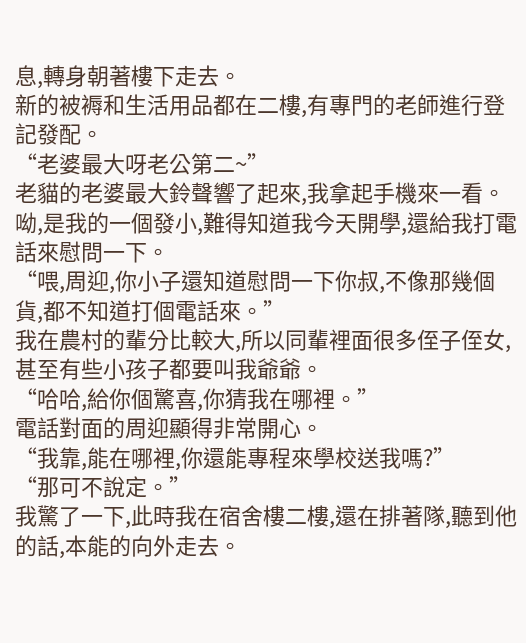息,轉身朝著樓下走去。
新的被褥和生活用品都在二樓,有專門的老師進行登記發配。
“老婆最大呀老公第二~”
老貓的老婆最大鈴聲響了起來,我拿起手機來一看。
呦,是我的一個發小,難得知道我今天開學,還給我打電話來慰問一下。
“喂,周迎,你小子還知道慰問一下你叔,不像那幾個貨,都不知道打個電話來。”
我在農村的輩分比較大,所以同輩裡面很多侄子侄女,甚至有些小孩子都要叫我爺爺。
“哈哈,給你個驚喜,你猜我在哪裡。”
電話對面的周迎顯得非常開心。
“我靠,能在哪裡,你還能專程來學校送我嗎?”
“那可不說定。”
我驚了一下,此時我在宿舍樓二樓,還在排著隊,聽到他的話,本能的向外走去。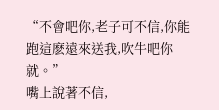“不會吧你,老子可不信,你能跑這麽遠來送我,吹牛吧你就。”
嘴上說著不信,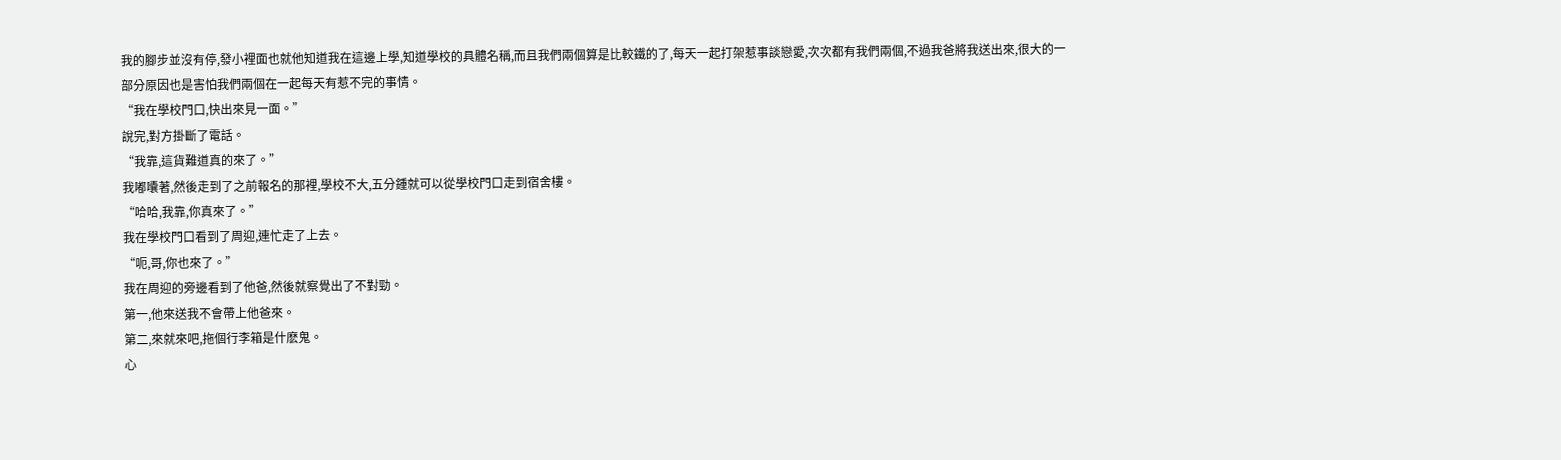我的腳步並沒有停,發小裡面也就他知道我在這邊上學,知道學校的具體名稱,而且我們兩個算是比較鐵的了,每天一起打架惹事談戀愛,次次都有我們兩個,不過我爸將我送出來,很大的一部分原因也是害怕我們兩個在一起每天有惹不完的事情。
“我在學校門口,快出來見一面。”
說完,對方掛斷了電話。
“我靠,這貨難道真的來了。”
我嘟囔著,然後走到了之前報名的那裡,學校不大,五分鍾就可以從學校門口走到宿舍樓。
“哈哈,我靠,你真來了。”
我在學校門口看到了周迎,連忙走了上去。
“呃,哥,你也來了。”
我在周迎的旁邊看到了他爸,然後就察覺出了不對勁。
第一,他來送我不會帶上他爸來。
第二,來就來吧,拖個行李箱是什麽鬼。
心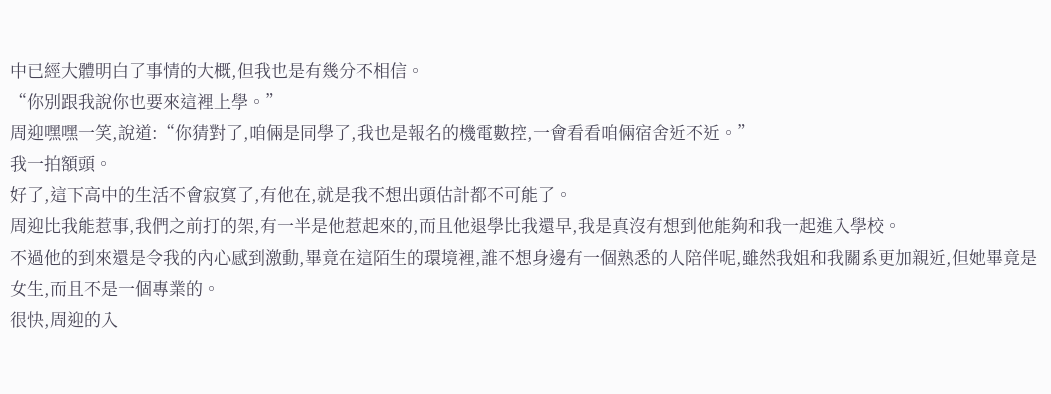中已經大體明白了事情的大概,但我也是有幾分不相信。
“你別跟我說你也要來這裡上學。”
周迎嘿嘿一笑,說道:“你猜對了,咱倆是同學了,我也是報名的機電數控,一會看看咱倆宿舍近不近。”
我一拍額頭。
好了,這下高中的生活不會寂寞了,有他在,就是我不想出頭估計都不可能了。
周迎比我能惹事,我們之前打的架,有一半是他惹起來的,而且他退學比我還早,我是真沒有想到他能夠和我一起進入學校。
不過他的到來還是令我的內心感到激動,畢竟在這陌生的環境裡,誰不想身邊有一個熟悉的人陪伴呢,雖然我姐和我關系更加親近,但她畢竟是女生,而且不是一個專業的。
很快,周迎的入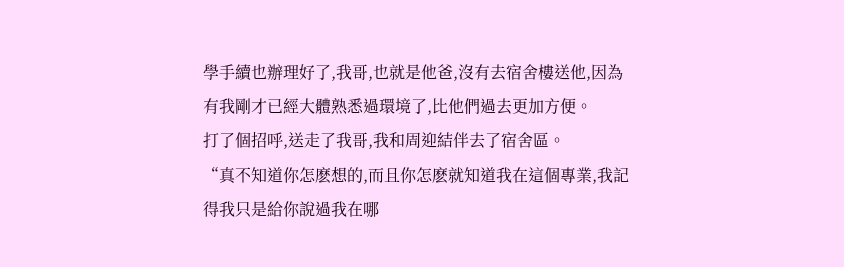學手續也辦理好了,我哥,也就是他爸,沒有去宿舍樓送他,因為有我剛才已經大體熟悉過環境了,比他們過去更加方便。
打了個招呼,送走了我哥,我和周迎結伴去了宿舍區。
“真不知道你怎麽想的,而且你怎麽就知道我在這個專業,我記得我只是給你說過我在哪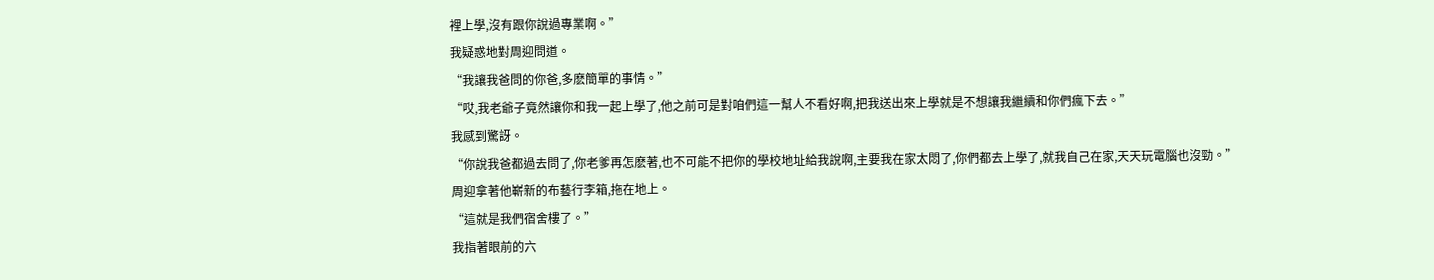裡上學,沒有跟你說過專業啊。”
我疑惑地對周迎問道。
“我讓我爸問的你爸,多麽簡單的事情。”
“哎,我老爺子竟然讓你和我一起上學了,他之前可是對咱們這一幫人不看好啊,把我送出來上學就是不想讓我繼續和你們瘋下去。”
我感到驚訝。
“你說我爸都過去問了,你老爹再怎麽著,也不可能不把你的學校地址給我說啊,主要我在家太悶了,你們都去上學了,就我自己在家,天天玩電腦也沒勁。”
周迎拿著他嶄新的布藝行李箱,拖在地上。
“這就是我們宿舍樓了。”
我指著眼前的六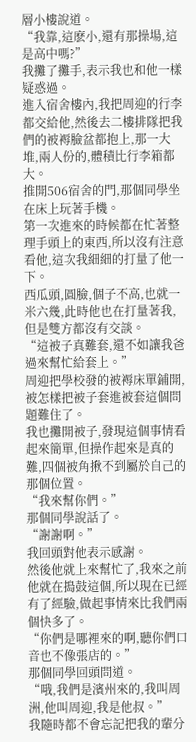層小樓說道。
“我靠,這麽小,還有那操場,這是高中嗎?”
我攤了攤手,表示我也和他一樣疑惑過。
進入宿舍樓內,我把周迎的行李都交給他,然後去二樓排隊把我們的被褥臉盆都抱上,那一大堆,兩人份的,體積比行李箱都大。
推開506宿舍的門,那個同學坐在床上玩著手機。
第一次進來的時候都在忙著整理手頭上的東西,所以沒有注意看他,這次我細細的打量了他一下。
西瓜頭,圓臉,個子不高,也就一米六幾,此時他也在打量著我,但是雙方都沒有交談。
“這被子真難套,還不如讓我爸過來幫忙給套上。”
周迎把學校發的被褥床單鋪開,被怎樣把被子套進被套這個問題難住了。
我也攤開被子,發現這個事情看起來簡單,但操作起來是真的難,四個被角揪不到屬於自己的那個位置。
“我來幫你們。”
那個同學說話了。
“謝謝啊。”
我回頭對他表示感謝。
然後他就上來幫忙了,我來之前他就在搗鼓這個,所以現在已經有了經驗,做起事情來比我們兩個快多了。
“你們是哪裡來的啊,聽你們口音也不像張店的。”
那個同學回頭問道。
“哦,我們是濱州來的,我叫周洲,他叫周迎,我是他叔。”
我隨時都不會忘記把我的輩分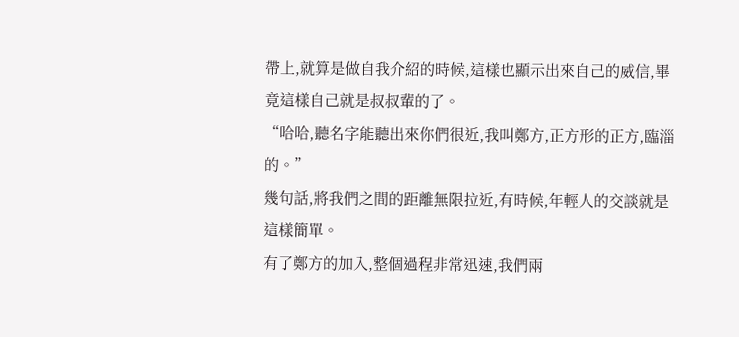帶上,就算是做自我介紹的時候,這樣也顯示出來自己的威信,畢竟這樣自己就是叔叔輩的了。
“哈哈,聽名字能聽出來你們很近,我叫鄭方,正方形的正方,臨淄的。”
幾句話,將我們之間的距離無限拉近,有時候,年輕人的交談就是這樣簡單。
有了鄭方的加入,整個過程非常迅速,我們兩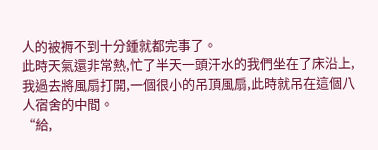人的被褥不到十分鍾就都完事了。
此時天氣還非常熱,忙了半天一頭汗水的我們坐在了床沿上,我過去將風扇打開,一個很小的吊頂風扇,此時就吊在這個八人宿舍的中間。
“給,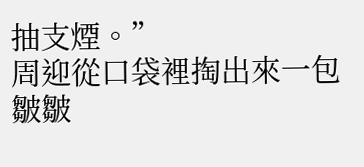抽支煙。”
周迎從口袋裡掏出來一包皺皺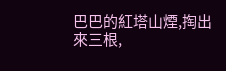巴巴的紅塔山煙,掏出來三根,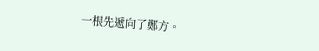一根先遞向了鄭方。